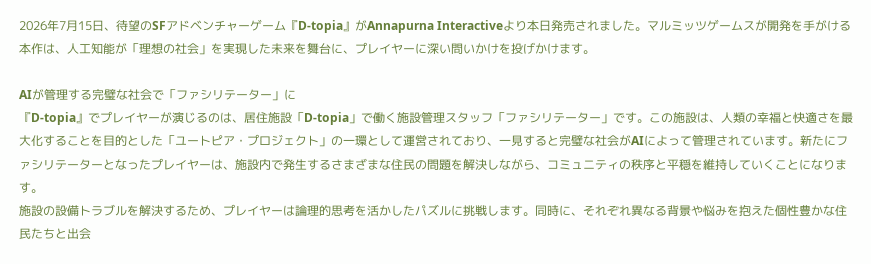2026年7月15日、待望のSFアドベンチャーゲーム『D-topia』がAnnapurna Interactiveより本日発売されました。マルミッツゲームスが開発を手がける本作は、人工知能が「理想の社会」を実現した未来を舞台に、プレイヤーに深い問いかけを投げかけます。

AIが管理する完璧な社会で「ファシリテーター」に
『D-topia』でプレイヤーが演じるのは、居住施設「D-topia」で働く施設管理スタッフ「ファシリテーター」です。この施設は、人類の幸福と快適さを最大化することを目的とした「ユートピア・プロジェクト」の一環として運営されており、一見すると完璧な社会がAIによって管理されています。新たにファシリテーターとなったプレイヤーは、施設内で発生するさまざまな住民の問題を解決しながら、コミュニティの秩序と平穏を維持していくことになります。
施設の設備トラブルを解決するため、プレイヤーは論理的思考を活かしたパズルに挑戦します。同時に、それぞれ異なる背景や悩みを抱えた個性豊かな住民たちと出会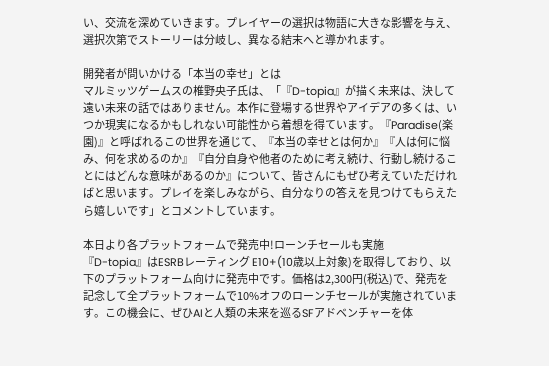い、交流を深めていきます。プレイヤーの選択は物語に大きな影響を与え、選択次第でストーリーは分岐し、異なる結末へと導かれます。

開発者が問いかける「本当の幸せ」とは
マルミッツゲームスの椎野央子氏は、「『D-topia』が描く未来は、決して遠い未来の話ではありません。本作に登場する世界やアイデアの多くは、いつか現実になるかもしれない可能性から着想を得ています。『Paradise(楽園)』と呼ばれるこの世界を通じて、『本当の幸せとは何か』『人は何に悩み、何を求めるのか』『自分自身や他者のために考え続け、行動し続けることにはどんな意味があるのか』について、皆さんにもぜひ考えていただければと思います。プレイを楽しみながら、自分なりの答えを見つけてもらえたら嬉しいです」とコメントしています。

本日より各プラットフォームで発売中!ローンチセールも実施
『D-topia』はESRBレーティング E10+(10歳以上対象)を取得しており、以下のプラットフォーム向けに発売中です。価格は2,300円(税込)で、発売を記念して全プラットフォームで10%オフのローンチセールが実施されています。この機会に、ぜひAIと人類の未来を巡るSFアドベンチャーを体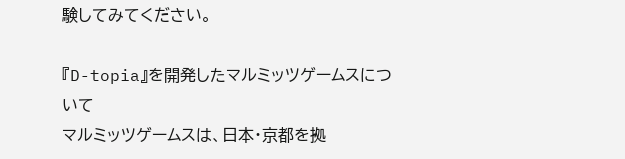験してみてください。

『D-topia』を開発したマルミッツゲームスについて
マルミッツゲームスは、日本・京都を拠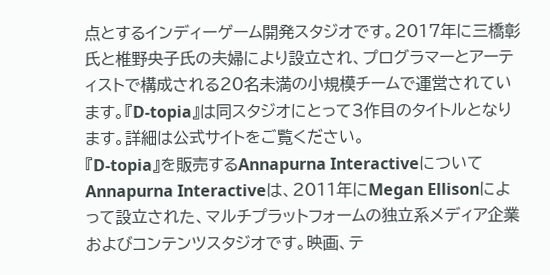点とするインディーゲーム開発スタジオです。2017年に三橋彰氏と椎野央子氏の夫婦により設立され、プログラマーとアーティストで構成される20名未満の小規模チームで運営されています。『D-topia』は同スタジオにとって3作目のタイトルとなります。詳細は公式サイトをご覧ください。
『D-topia』を販売するAnnapurna Interactiveについて
Annapurna Interactiveは、2011年にMegan Ellisonによって設立された、マルチプラットフォームの独立系メディア企業およびコンテンツスタジオです。映画、テ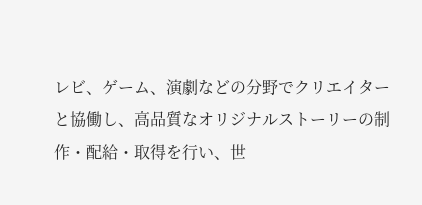レビ、ゲーム、演劇などの分野でクリエイターと協働し、高品質なオリジナルストーリーの制作・配給・取得を行い、世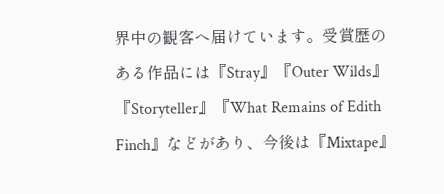界中の観客へ届けています。受賞歴のある作品には『Stray』『Outer Wilds』『Storyteller』『What Remains of Edith Finch』などがあり、今後は『Mixtape』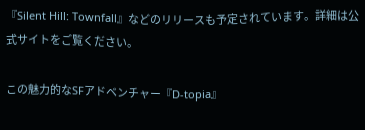『Silent Hill: Townfall』などのリリースも予定されています。詳細は公式サイトをご覧ください。

この魅力的なSFアドベンチャー『D-topia』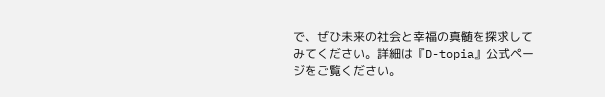で、ぜひ未来の社会と幸福の真髄を探求してみてください。詳細は『D-topia』公式ページをご覧ください。